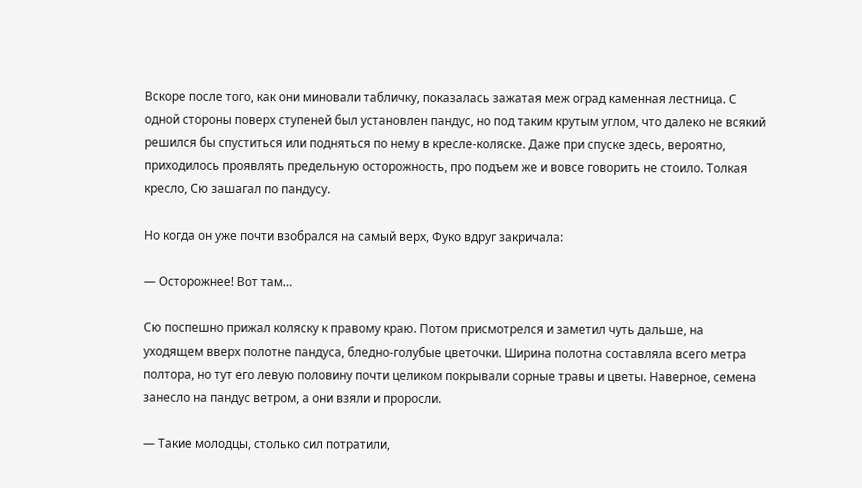Вскоре после того, как они миновали табличку, показалась зажатая меж оград каменная лестница. С одной стороны поверх ступеней был установлен пандус, но под таким крутым углом, что далеко не всякий решился бы спуститься или подняться по нему в кресле-коляске. Даже при спуске здесь, вероятно, приходилось проявлять предельную осторожность, про подъем же и вовсе говорить не стоило. Толкая кресло, Сю зашагал по пандусу.

Но когда он уже почти взобрался на самый верх, Фуко вдруг закричала:

— Осторожнее! Вот там…

Сю поспешно прижал коляску к правому краю. Потом присмотрелся и заметил чуть дальше, на уходящем вверх полотне пандуса, бледно-голубые цветочки. Ширина полотна составляла всего метра полтора, но тут его левую половину почти целиком покрывали сорные травы и цветы. Наверное, семена занесло на пандус ветром, а они взяли и проросли.

— Такие молодцы, столько сил потратили,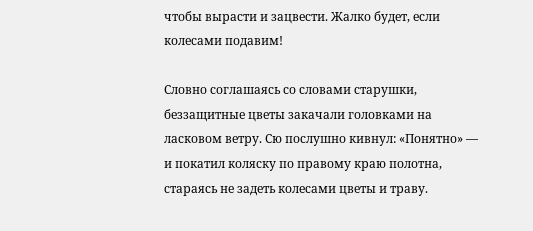чтобы вырасти и зацвести. Жалко будет, если колесами подавим!

Словно соглашаясь со словами старушки, беззащитные цветы закачали головками на ласковом ветру. Сю послушно кивнул: «Понятно» — и покатил коляску по правому краю полотна, стараясь не задеть колесами цветы и траву.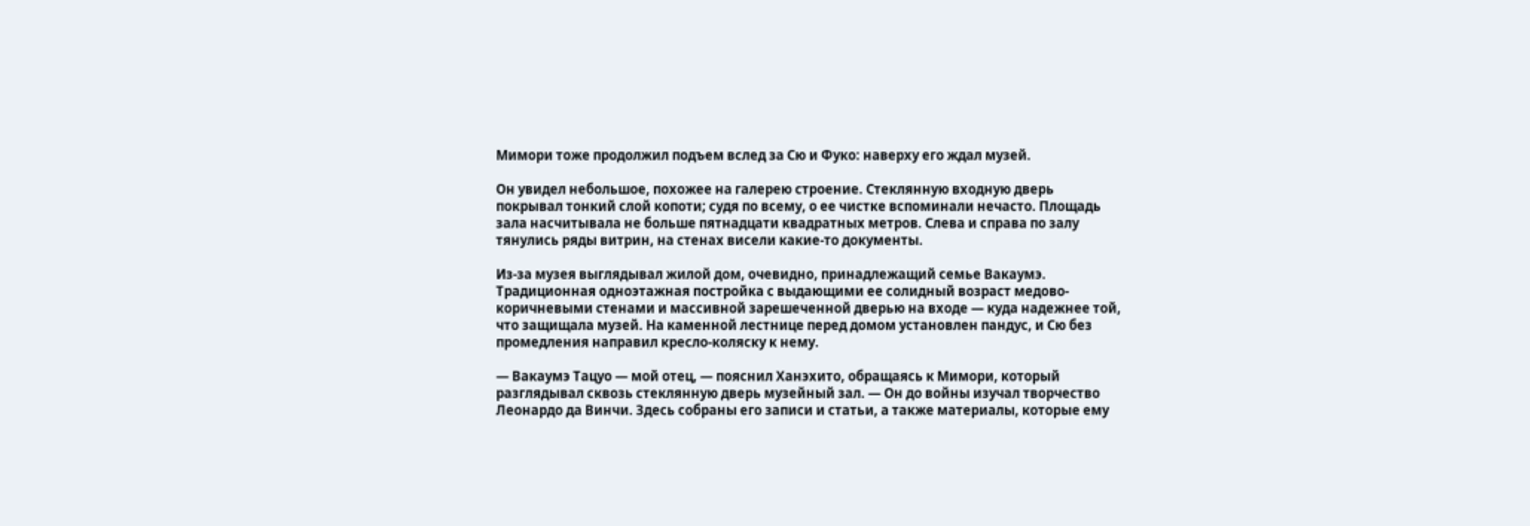Мимори тоже продолжил подъем вслед за Сю и Фуко: наверху его ждал музей.

Он увидел небольшое, похожее на галерею строение. Стеклянную входную дверь покрывал тонкий слой копоти; судя по всему, о ее чистке вспоминали нечасто. Площадь зала насчитывала не больше пятнадцати квадратных метров. Слева и справа по залу тянулись ряды витрин, на стенах висели какие-то документы.

Из-за музея выглядывал жилой дом, очевидно, принадлежащий семье Вакаумэ. Традиционная одноэтажная постройка с выдающими ее солидный возраст медово-коричневыми стенами и массивной зарешеченной дверью на входе — куда надежнее той, что защищала музей. На каменной лестнице перед домом установлен пандус, и Сю без промедления направил кресло-коляску к нему.

— Вакаумэ Тацуо — мой отец, — пояснил Ханэхито, обращаясь к Мимори, который разглядывал сквозь стеклянную дверь музейный зал. — Он до войны изучал творчество Леонардо да Винчи. Здесь собраны его записи и статьи, а также материалы, которые ему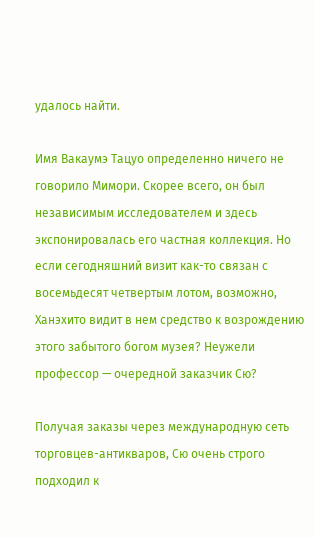удалось найти.

Имя Вакаумэ Тацуо определенно ничего не говорило Мимори. Скорее всего, он был независимым исследователем и здесь экспонировалась его частная коллекция. Но если сегодняшний визит как-то связан с восемьдесят четвертым лотом, возможно, Ханэхито видит в нем средство к возрождению этого забытого богом музея? Неужели профессор — очередной заказчик Сю?

Получая заказы через международную сеть торговцев-антикваров, Сю очень строго подходил к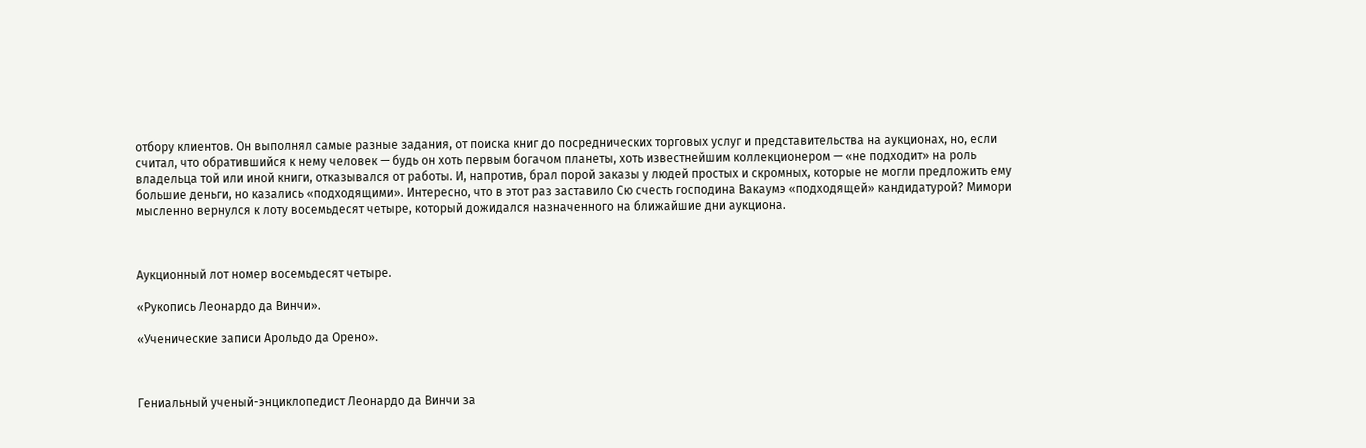отбору клиентов. Он выполнял самые разные задания, от поиска книг до посреднических торговых услуг и представительства на аукционах, но, если считал, что обратившийся к нему человек — будь он хоть первым богачом планеты, хоть известнейшим коллекционером — «не подходит» на роль владельца той или иной книги, отказывался от работы. И, напротив, брал порой заказы у людей простых и скромных, которые не могли предложить ему большие деньги, но казались «подходящими». Интересно, что в этот раз заставило Сю счесть господина Вакаумэ «подходящей» кандидатурой? Мимори мысленно вернулся к лоту восемьдесят четыре, который дожидался назначенного на ближайшие дни аукциона.



Аукционный лот номер восемьдесят четыре.

«Рукопись Леонардо да Винчи».

«Ученические записи Арольдо да Орено».



Гениальный ученый-энциклопедист Леонардо да Винчи за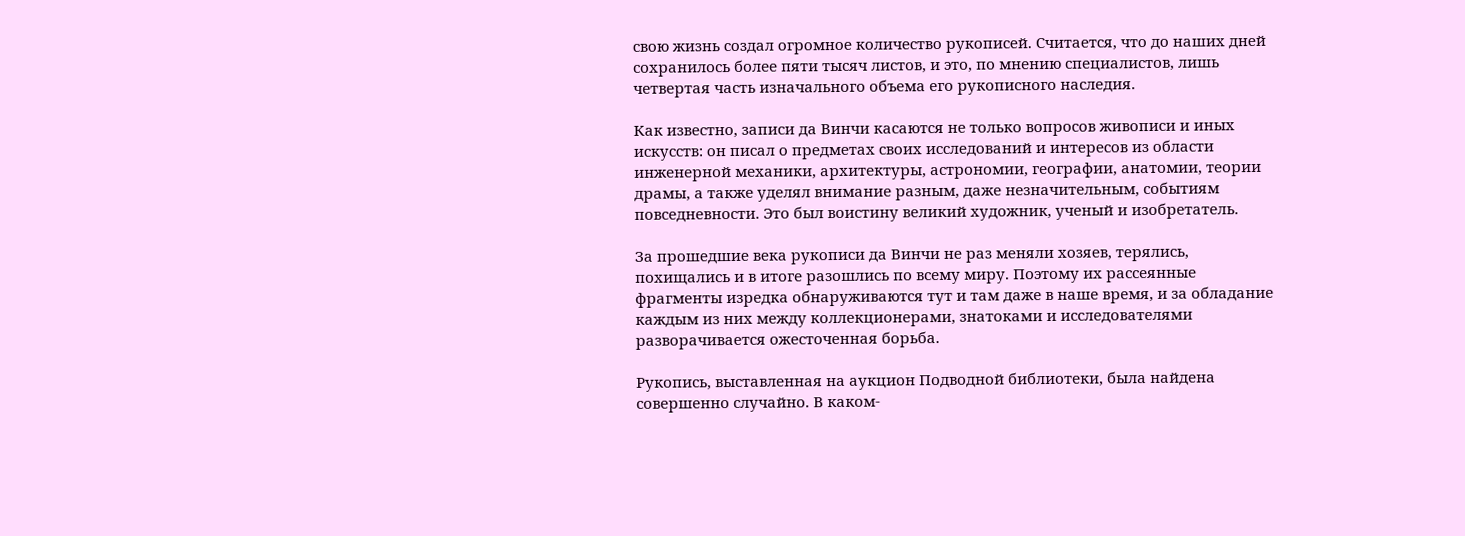свою жизнь создал огромное количество рукописей. Считается, что до наших дней сохранилось более пяти тысяч листов, и это, по мнению специалистов, лишь четвертая часть изначального объема его рукописного наследия.

Как известно, записи да Винчи касаются не только вопросов живописи и иных искусств: он писал о предметах своих исследований и интересов из области инженерной механики, архитектуры, астрономии, географии, анатомии, теории драмы, а также уделял внимание разным, даже незначительным, событиям повседневности. Это был воистину великий художник, ученый и изобретатель.

За прошедшие века рукописи да Винчи не раз меняли хозяев, терялись, похищались и в итоге разошлись по всему миру. Поэтому их рассеянные фрагменты изредка обнаруживаются тут и там даже в наше время, и за обладание каждым из них между коллекционерами, знатоками и исследователями разворачивается ожесточенная борьба.

Рукопись, выставленная на аукцион Подводной библиотеки, была найдена совершенно случайно. В каком-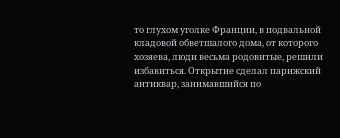то глухом уголке Франции, в подвальной кладовой обветшалого дома, от которого хозяева, люди весьма родовитые, решили избавиться. Открытие сделал парижский антиквар, занимавшийся по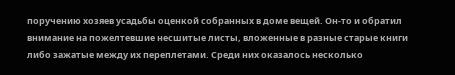поручению хозяев усадьбы оценкой собранных в доме вещей. Он-то и обратил внимание на пожелтевшие несшитые листы, вложенные в разные старые книги либо зажатые между их переплетами. Среди них оказалось несколько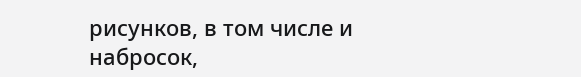рисунков, в том числе и набросок,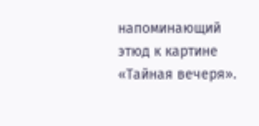напоминающий этюд к картине «Тайная вечеря».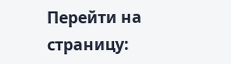Перейти на страницу: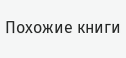Похожие книги